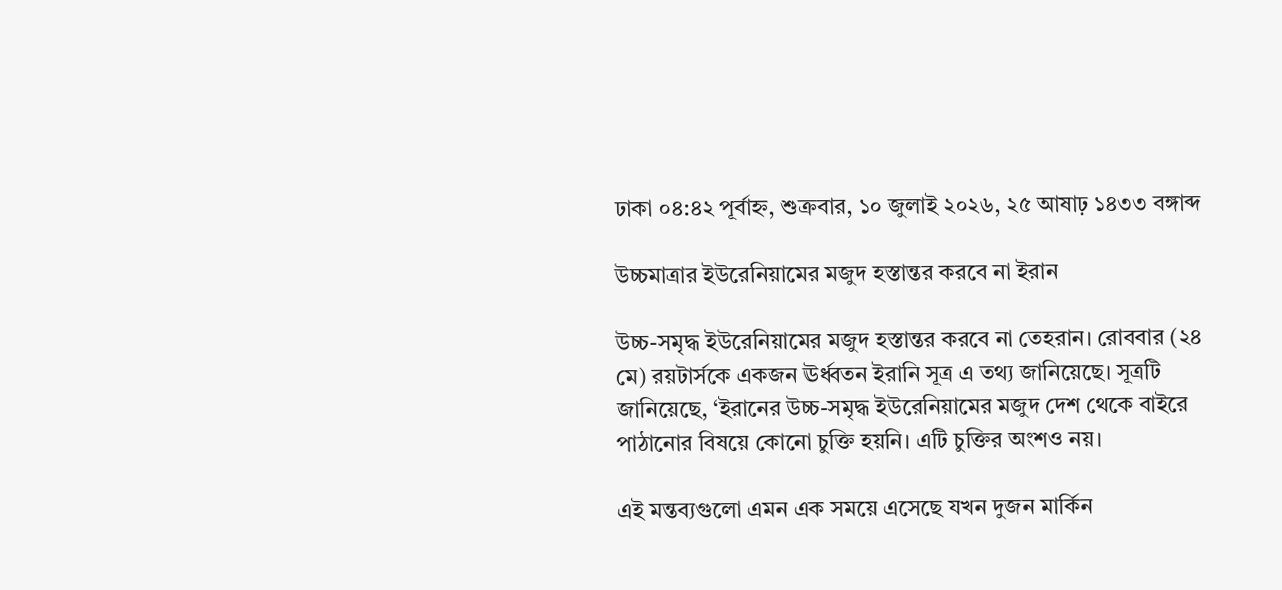ঢাকা ০৪:৪২ পূর্বাহ্ন, শুক্রবার, ১০ জুলাই ২০২৬, ২৫ আষাঢ় ১৪৩৩ বঙ্গাব্দ

উচ্চমাত্রার ইউরেনিয়ামের মজুদ হস্তান্তর করবে না ইরান

উচ্চ-সমৃদ্ধ ইউরেনিয়ামের মজুদ হস্তান্তর করবে না তেহরান। রোববার (২৪ মে) রয়টার্সকে একজন ঊর্ধ্বতন ইরানি সূত্র এ তথ্য জানিয়েছে। সূত্রটি জানিয়েছে, ‘ইরানের উচ্চ-সমৃদ্ধ ইউরেনিয়ামের মজুদ দেশ থেকে বাইরে পাঠানোর বিষয়ে কোনো চুক্তি হয়নি। এটি চুক্তির অংশও নয়।

এই মন্তব্যগুলো এমন এক সময়ে এসেছে যখন দুজন মার্কিন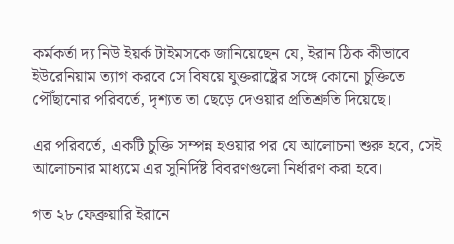কর্মকর্তা দ্য নিউ ইয়র্ক টাইমসকে জানিয়েছেন যে, ইরান ঠিক কীভাবে ইউরেনিয়াম ত্যাগ করবে সে বিষয়ে যুক্তরাষ্ট্রের সঙ্গে কোনো চুক্তিতে পৌঁছানোর পরিবর্তে, দৃশ্যত তা ছেড়ে দেওয়ার প্রতিশ্রুতি দিয়েছে।

এর পরিবর্তে, একটি চুক্তি সম্পন্ন হওয়ার পর যে আলোচনা শুরু হবে, সেই আলোচনার মাধ্যমে এর সুনির্দিষ্ট বিবরণগুলো নির্ধারণ করা হবে।

গত ২৮ ফেব্রুয়ারি ইরানে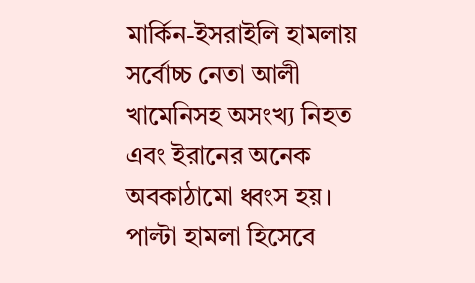মার্কিন-ইসরাইলি হামলায় সর্বোচ্চ নেতা আলী খামেনিসহ অসংখ্য নিহত এবং ইরানের অনেক অবকাঠামো ধ্বংস হয়। পাল্টা হামলা হিসেবে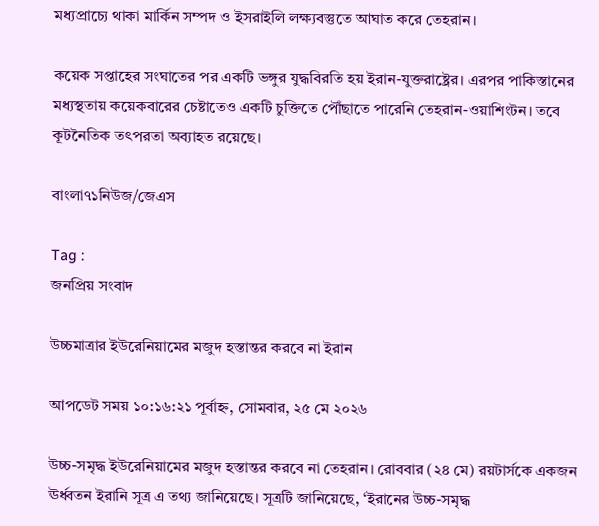মধ্যপ্রাচ্যে থাকা মার্কিন সম্পদ ও ইসরাইলি লক্ষ্যবস্তুতে আঘাত করে তেহরান।

কয়েক সপ্তাহের সংঘাতের পর একটি ভঙ্গুর যুদ্ধবিরতি হয় ইরান-যুক্তরাষ্ট্রের। এরপর পাকিস্তানের মধ্যস্থতায় কয়েকবারের চেষ্টাতেও একটি চুক্তিতে পৌঁছাতে পারেনি তেহরান-ওয়াশিংটন। তবে কূটনৈতিক তৎপরতা অব্যাহত রয়েছে।

বাংলা৭১নিউজ/জেএস

Tag :
জনপ্রিয় সংবাদ

উচ্চমাত্রার ইউরেনিয়ামের মজুদ হস্তান্তর করবে না ইরান

আপডেট সময় ১০:১৬:২১ পূর্বাহ্ন, সোমবার, ২৫ মে ২০২৬

উচ্চ-সমৃদ্ধ ইউরেনিয়ামের মজুদ হস্তান্তর করবে না তেহরান। রোববার (২৪ মে) রয়টার্সকে একজন ঊর্ধ্বতন ইরানি সূত্র এ তথ্য জানিয়েছে। সূত্রটি জানিয়েছে, ‘ইরানের উচ্চ-সমৃদ্ধ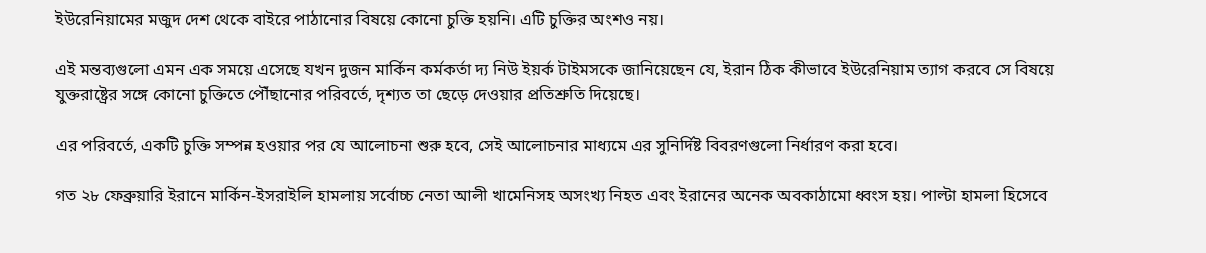ইউরেনিয়ামের মজুদ দেশ থেকে বাইরে পাঠানোর বিষয়ে কোনো চুক্তি হয়নি। এটি চুক্তির অংশও নয়।

এই মন্তব্যগুলো এমন এক সময়ে এসেছে যখন দুজন মার্কিন কর্মকর্তা দ্য নিউ ইয়র্ক টাইমসকে জানিয়েছেন যে, ইরান ঠিক কীভাবে ইউরেনিয়াম ত্যাগ করবে সে বিষয়ে যুক্তরাষ্ট্রের সঙ্গে কোনো চুক্তিতে পৌঁছানোর পরিবর্তে, দৃশ্যত তা ছেড়ে দেওয়ার প্রতিশ্রুতি দিয়েছে।

এর পরিবর্তে, একটি চুক্তি সম্পন্ন হওয়ার পর যে আলোচনা শুরু হবে, সেই আলোচনার মাধ্যমে এর সুনির্দিষ্ট বিবরণগুলো নির্ধারণ করা হবে।

গত ২৮ ফেব্রুয়ারি ইরানে মার্কিন-ইসরাইলি হামলায় সর্বোচ্চ নেতা আলী খামেনিসহ অসংখ্য নিহত এবং ইরানের অনেক অবকাঠামো ধ্বংস হয়। পাল্টা হামলা হিসেবে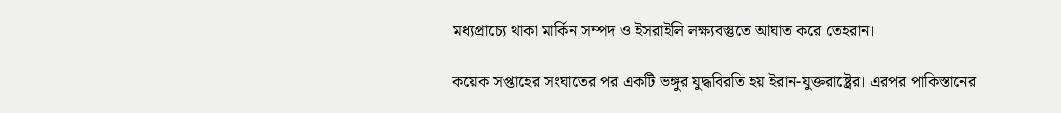মধ্যপ্রাচ্যে থাকা মার্কিন সম্পদ ও ইসরাইলি লক্ষ্যবস্তুতে আঘাত করে তেহরান।

কয়েক সপ্তাহের সংঘাতের পর একটি ভঙ্গুর যুদ্ধবিরতি হয় ইরান-যুক্তরাষ্ট্রের। এরপর পাকিস্তানের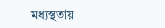মধ্যস্থতায়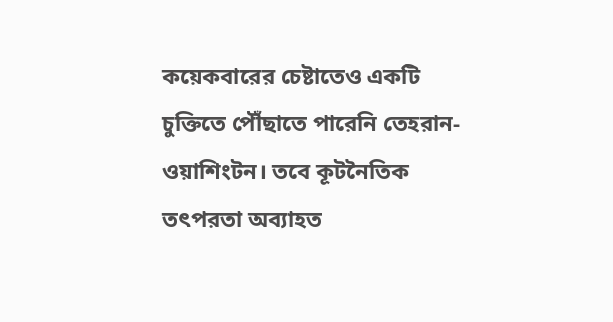কয়েকবারের চেষ্টাতেও একটি চুক্তিতে পৌঁছাতে পারেনি তেহরান-ওয়াশিংটন। তবে কূটনৈতিক তৎপরতা অব্যাহত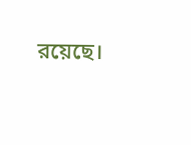রয়েছে।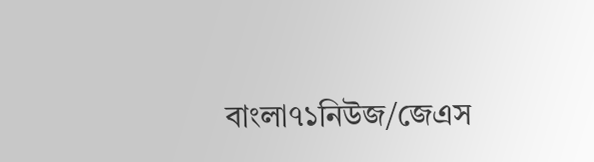বাংলা৭১নিউজ/জেএস